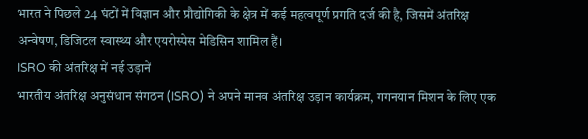भारत ने पिछले 24 घंटों में विज्ञान और प्रौद्योगिकी के क्षेत्र में कई महत्वपूर्ण प्रगति दर्ज की है, जिसमें अंतरिक्ष अन्वेषण, डिजिटल स्वास्थ्य और एयरोस्पेस मेडिसिन शामिल हैं।
ISRO की अंतरिक्ष में नई उड़ानें
भारतीय अंतरिक्ष अनुसंधान संगठन (ISRO) ने अपने मानव अंतरिक्ष उड़ान कार्यक्रम, गगनयान मिशन के लिए एक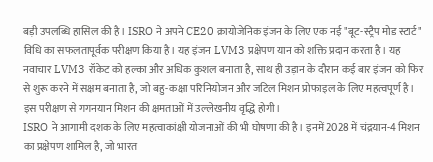बड़ी उपलब्धि हासिल की है। ISRO ने अपने CE20 क्रायोजेनिक इंजन के लिए एक नई "बूट-स्ट्रैप मोड स्टार्ट" विधि का सफलतापूर्वक परीक्षण किया है। यह इंजन LVM3 प्रक्षेपण यान को शक्ति प्रदान करता है। यह नवाचार LVM3 रॉकेट को हल्का और अधिक कुशल बनाता है, साथ ही उड़ान के दौरान कई बार इंजन को फिर से शुरू करने में सक्षम बनाता है, जो बहु-कक्षा परिनियोजन और जटिल मिशन प्रोफाइल के लिए महत्वपूर्ण है। इस परीक्षण से गगनयान मिशन की क्षमताओं में उल्लेखनीय वृद्धि होगी।
ISRO ने आगामी दशक के लिए महत्वाकांक्षी योजनाओं की भी घोषणा की है। इनमें 2028 में चंद्रयान-4 मिशन का प्रक्षेपण शामिल है, जो भारत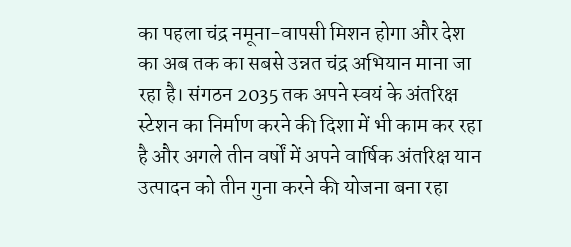का पहला चंद्र नमूना-वापसी मिशन होगा और देश का अब तक का सबसे उन्नत चंद्र अभियान माना जा रहा है। संगठन 2035 तक अपने स्वयं के अंतरिक्ष स्टेशन का निर्माण करने की दिशा में भी काम कर रहा है और अगले तीन वर्षों में अपने वार्षिक अंतरिक्ष यान उत्पादन को तीन गुना करने की योजना बना रहा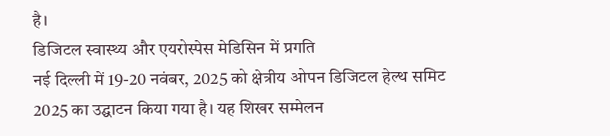है।
डिजिटल स्वास्थ्य और एयरोस्पेस मेडिसिन में प्रगति
नई दिल्ली में 19-20 नवंबर, 2025 को क्षेत्रीय ओपन डिजिटल हेल्थ समिट 2025 का उद्घाटन किया गया है। यह शिखर सम्मेलन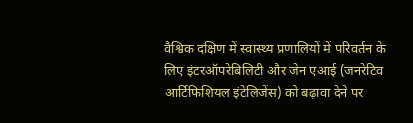वैश्विक दक्षिण में स्वास्थ्य प्रणालियों में परिवर्तन के लिए इंटरऑपरेबिलिटी और जेन एआई (जनरेटिव आर्टिफिशियल इंटेलिजेंस) को बढ़ावा देने पर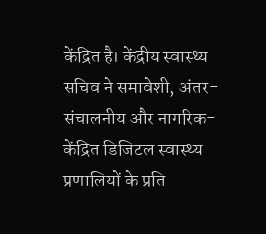केंद्रित है। केंद्रीय स्वास्थ्य सचिव ने समावेशी, अंतर-संचालनीय और नागरिक-केंद्रित डिजिटल स्वास्थ्य प्रणालियों के प्रति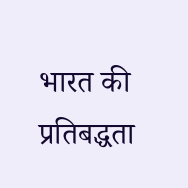भारत की प्रतिबद्धता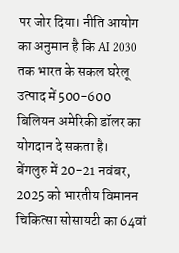पर जोर दिया। नीति आयोग का अनुमान है कि AI 2030 तक भारत के सकल घरेलू उत्पाद में 500-600 बिलियन अमेरिकी डॉलर का योगदान दे सकता है।
बेंगलुरु में 20-21 नवंबर, 2025 को भारतीय विमानन चिकित्सा सोसायटी का 64वां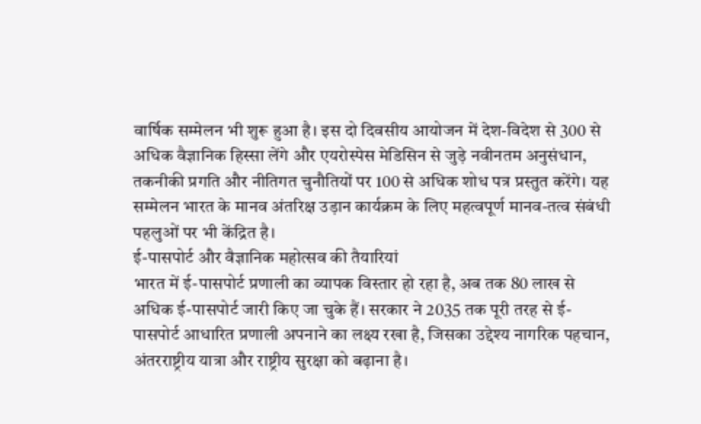वार्षिक सम्मेलन भी शुरू हुआ है। इस दो दिवसीय आयोजन में देश-विदेश से 300 से अधिक वैज्ञानिक हिस्सा लेंगे और एयरोस्पेस मेडिसिन से जुड़े नवीनतम अनुसंधान, तकनीकी प्रगति और नीतिगत चुनौतियों पर 100 से अधिक शोध पत्र प्रस्तुत करेंगे। यह सम्मेलन भारत के मानव अंतरिक्ष उड़ान कार्यक्रम के लिए महत्वपूर्ण मानव-तत्व संबंधी पहलुओं पर भी केंद्रित है।
ई-पासपोर्ट और वैज्ञानिक महोत्सव की तैयारियां
भारत में ई-पासपोर्ट प्रणाली का व्यापक विस्तार हो रहा है, अब तक 80 लाख से अधिक ई-पासपोर्ट जारी किए जा चुके हैं। सरकार ने 2035 तक पूरी तरह से ई-पासपोर्ट आधारित प्रणाली अपनाने का लक्ष्य रखा है, जिसका उद्देश्य नागरिक पहचान, अंतरराष्ट्रीय यात्रा और राष्ट्रीय सुरक्षा को बढ़ाना है।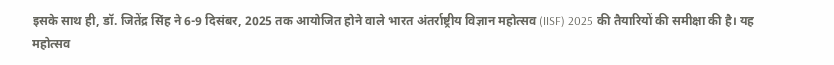इसके साथ ही, डॉ. जितेंद्र सिंह ने 6-9 दिसंबर, 2025 तक आयोजित होने वाले भारत अंतर्राष्ट्रीय विज्ञान महोत्सव (IISF) 2025 की तैयारियों की समीक्षा की है। यह महोत्सव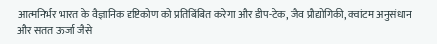आत्मनिर्भर भारत के वैज्ञानिक दृष्टिकोण को प्रतिबिंबित करेगा और डीप-टेक, जैव प्रौद्योगिकी, क्वांटम अनुसंधान और सतत ऊर्जा जैसे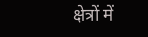क्षेत्रों में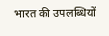भारत की उपलब्धियों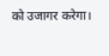को उजागर करेगा।